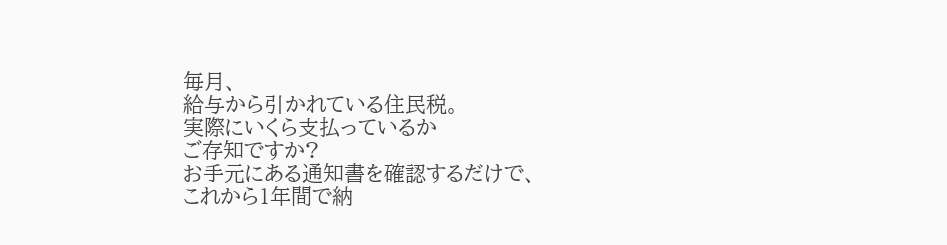毎月、
給与から引かれている住民税。
実際にいくら支払っているか
ご存知ですか?
お手元にある通知書を確認するだけで、
これから1年間で納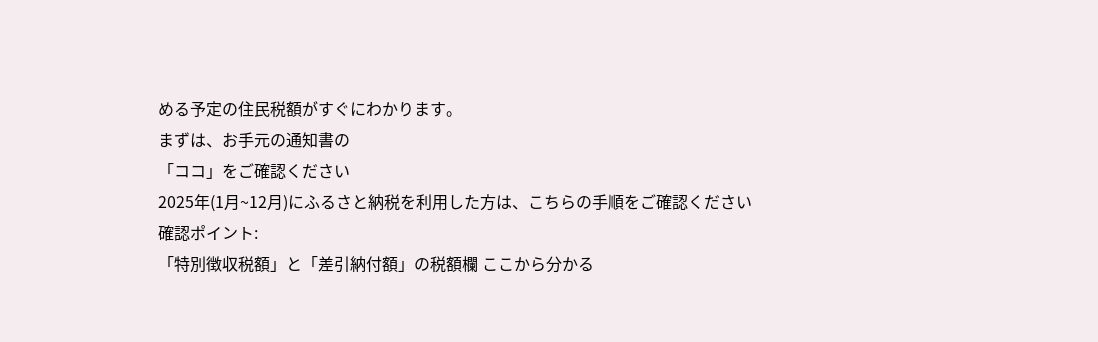める予定の住民税額がすぐにわかります。
まずは、お手元の通知書の
「ココ」をご確認ください
2025年(1月~12月)にふるさと納税を利用した方は、こちらの手順をご確認ください
確認ポイント:
「特別徴収税額」と「差引納付額」の税額欄 ここから分かる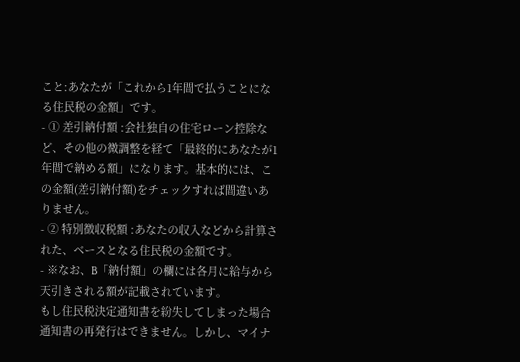こと:あなたが「これから1年間で払うことになる住民税の金額」です。
- ① 差引納付額 :会社独自の住宅ローン控除など、その他の微調整を経て「最終的にあなたが1年間で納める額」になります。基本的には、この金額(差引納付額)をチェックすれば間違いありません。
- ② 特別徴収税額 :あなたの収入などから計算された、ベースとなる住民税の金額です。
- ※なお、B「納付額」の欄には各月に給与から天引きされる額が記載されています。
もし住民税決定通知書を紛失してしまった場合
通知書の再発行はできません。しかし、マイナ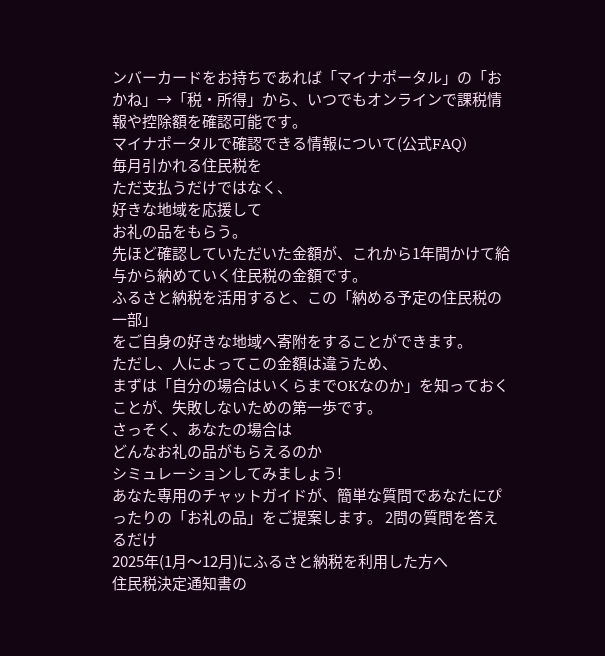ンバーカードをお持ちであれば「マイナポータル」の「おかね」→「税・所得」から、いつでもオンラインで課税情報や控除額を確認可能です。
マイナポータルで確認できる情報について(公式FAQ)
毎月引かれる住民税を
ただ支払うだけではなく、
好きな地域を応援して
お礼の品をもらう。
先ほど確認していただいた金額が、これから1年間かけて給与から納めていく住民税の金額です。
ふるさと納税を活用すると、この「納める予定の住民税の一部」
をご自身の好きな地域へ寄附をすることができます。
ただし、人によってこの金額は違うため、
まずは「自分の場合はいくらまでOKなのか」を知っておくことが、失敗しないための第一歩です。
さっそく、あなたの場合は
どんなお礼の品がもらえるのか
シミュレーションしてみましょう!
あなた専用のチャットガイドが、簡単な質問であなたにぴったりの「お礼の品」をご提案します。 2問の質問を答えるだけ
2025年(1月〜12月)にふるさと納税を利用した方へ
住民税決定通知書の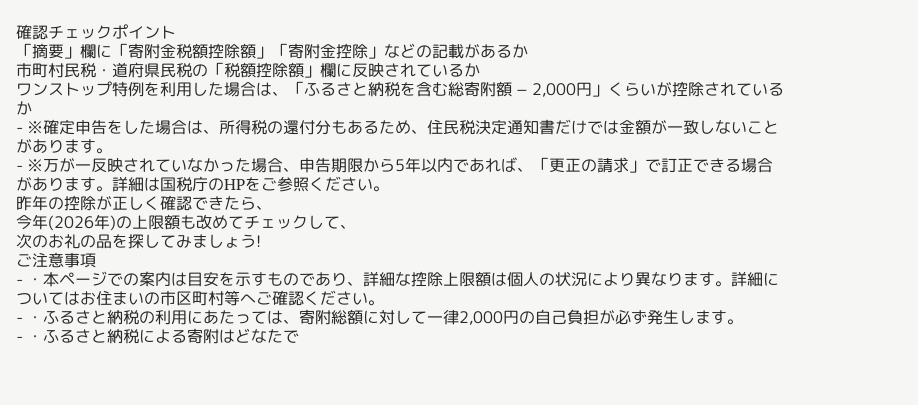確認チェックポイント
「摘要」欄に「寄附金税額控除額」「寄附金控除」などの記載があるか
市町村民税・道府県民税の「税額控除額」欄に反映されているか
ワンストップ特例を利用した場合は、「ふるさと納税を含む総寄附額 − 2,000円」くらいが控除されているか
- ※確定申告をした場合は、所得税の還付分もあるため、住民税決定通知書だけでは金額が一致しないことがあります。
- ※万が一反映されていなかった場合、申告期限から5年以内であれば、「更正の請求」で訂正できる場合があります。詳細は国税庁のHPをご参照ください。
昨年の控除が正しく確認できたら、
今年(2026年)の上限額も改めてチェックして、
次のお礼の品を探してみましょう!
ご注意事項
- ・本ページでの案内は目安を示すものであり、詳細な控除上限額は個人の状況により異なります。詳細についてはお住まいの市区町村等へご確認ください。
- ・ふるさと納税の利用にあたっては、寄附総額に対して一律2,000円の自己負担が必ず発生します。
- ・ふるさと納税による寄附はどなたで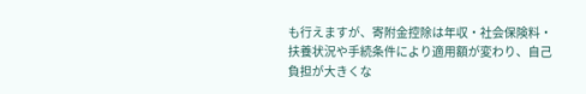も行えますが、寄附金控除は年収・社会保険料・扶養状況や手続条件により適用額が変わり、自己負担が大きくな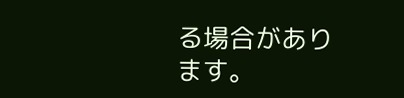る場合があります。